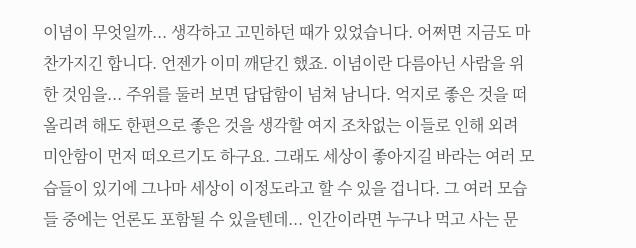이념이 무엇일까... 생각하고 고민하던 때가 있었습니다. 어쩌면 지금도 마찬가지긴 합니다. 언젠가 이미 깨닫긴 했죠. 이념이란 다름아닌 사람을 위한 것임을... 주위를 둘러 보면 답답함이 넘쳐 남니다. 억지로 좋은 것을 떠올리려 해도 한편으로 좋은 것을 생각할 여지 조차없는 이들로 인해 외려 미안함이 먼저 떠오르기도 하구요. 그래도 세상이 좋아지길 바라는 여러 모습들이 있기에 그나마 세상이 이정도라고 할 수 있을 겁니다. 그 여러 모습들 중에는 언론도 포함될 수 있을텐데... 인간이라면 누구나 먹고 사는 문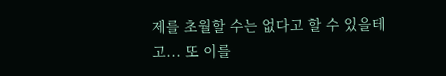제를 초월할 수는 없다고 할 수 있을테고... 또 이를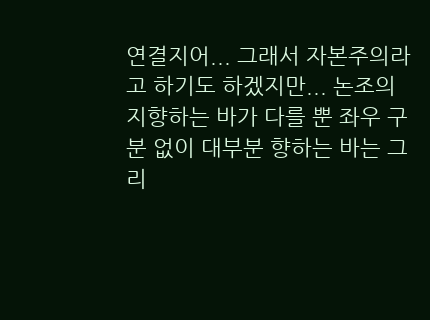연결지어... 그래서 자본주의라고 하기도 하겠지만... 논조의 지향하는 바가 다를 뿐 좌우 구분 없이 대부분 향하는 바는 그리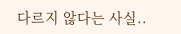다르지 않다는 사실..